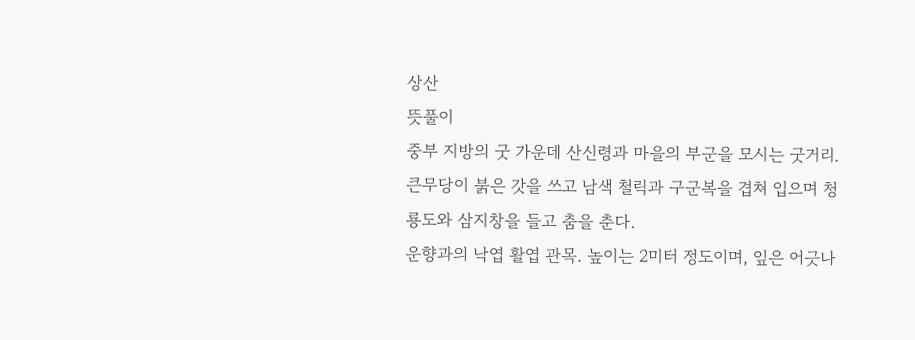상산
뜻풀이
중부 지방의 굿 가운데 산신령과 마을의 부군을 모시는 굿거리. 큰무당이 붉은 갓을 쓰고 남색 철릭과 구군복을 겹쳐 입으며 청룡도와 삼지창을 들고 춤을 춘다.
운향과의 낙엽 활엽 관목. 높이는 2미터 정도이며, 잎은 어긋나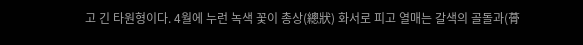고 긴 타원형이다. 4월에 누런 녹색 꽃이 총상(總狀) 화서로 피고 열매는 갈색의 골돌과(蓇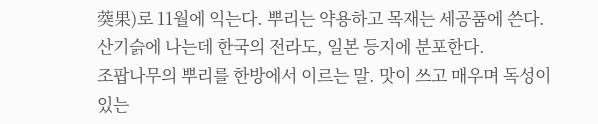葖果)로 11월에 익는다. 뿌리는 약용하고 목재는 세공품에 쓴다. 산기슭에 나는데 한국의 전라도, 일본 등지에 분포한다.
조팝나무의 뿌리를 한방에서 이르는 말. 맛이 쓰고 매우며 독성이 있는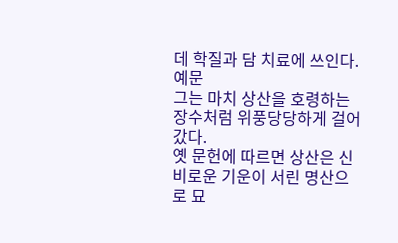데 학질과 담 치료에 쓰인다.
예문
그는 마치 상산을 호령하는 장수처럼 위풍당당하게 걸어갔다.
옛 문헌에 따르면 상산은 신비로운 기운이 서린 명산으로 묘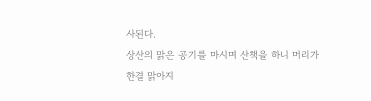사된다.
상산의 맑은 공기를 마시며 산책을 하니 머리가 한결 맑아지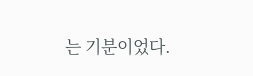는 기분이었다.